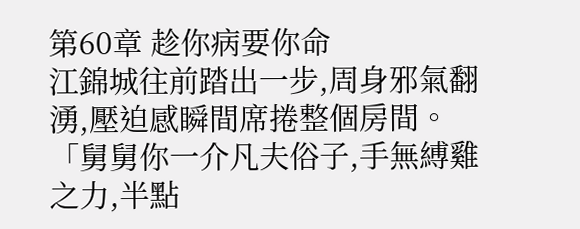第60章 趁你病要你命
江錦城往前踏出一步,周身邪氣翻湧,壓迫感瞬間席捲整個房間。
「舅舅你一介凡夫俗子,手無縛雞之力,半點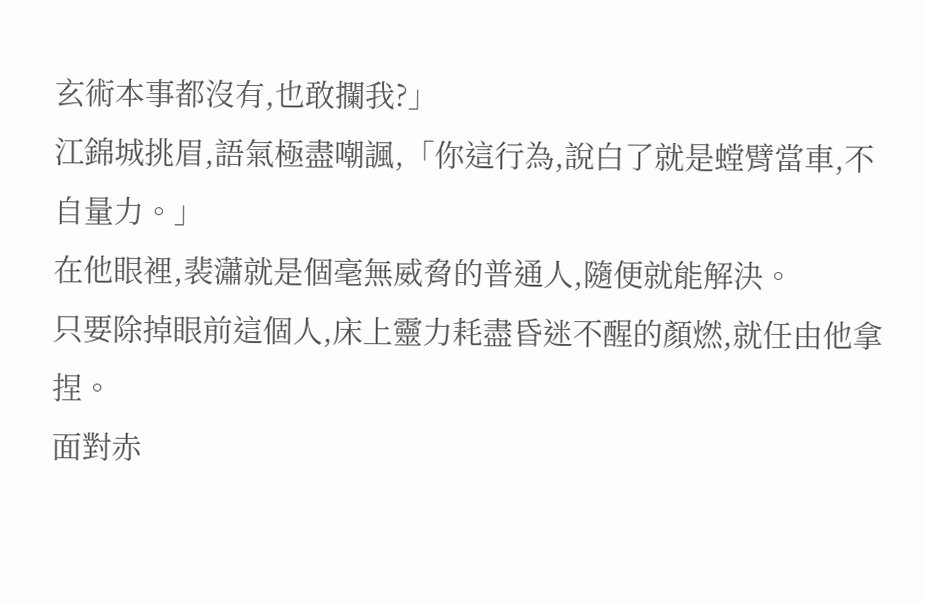玄術本事都沒有,也敢攔我?」
江錦城挑眉,語氣極盡嘲諷,「你這行為,說白了就是螳臂當車,不自量力。」
在他眼裡,裴瀟就是個毫無威脅的普通人,隨便就能解決。
只要除掉眼前這個人,床上靈力耗盡昏迷不醒的顏燃,就任由他拿捏。
面對赤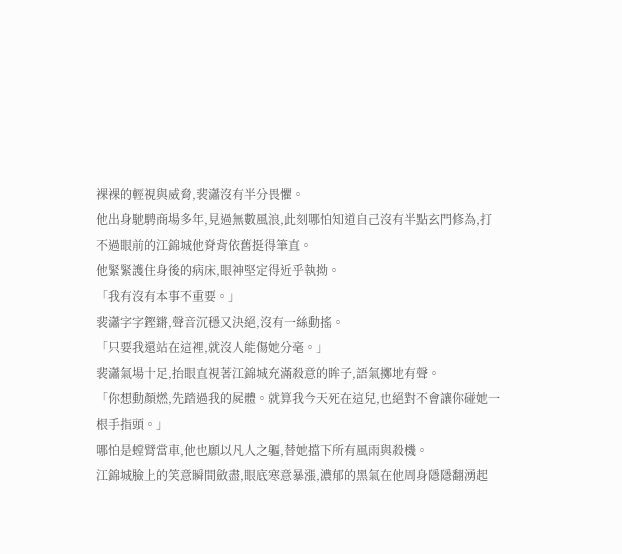裸裸的輕視與威脅,裴瀟沒有半分畏懼。
他出身馳騁商場多年,見過無數風浪,此刻哪怕知道自己沒有半點玄門修為,打不過眼前的江錦城他脊背依舊挺得筆直。
他緊緊護住身後的病床,眼神堅定得近乎執拗。
「我有沒有本事不重要。」
裴瀟字字鏗鏘,聲音沉穩又決絕,沒有一絲動搖。
「只要我還站在這裡,就沒人能傷她分毫。」
裴瀟氣場十足,抬眼直視著江錦城充滿殺意的眸子,語氣擲地有聲。
「你想動顏燃,先踏過我的屍體。就算我今天死在這兒,也絕對不會讓你碰她一根手指頭。」
哪怕是螳臂當車,他也願以凡人之軀,替她擋下所有風雨與殺機。
江錦城臉上的笑意瞬間斂盡,眼底寒意暴漲,濃郁的黑氣在他周身隱隱翻湧起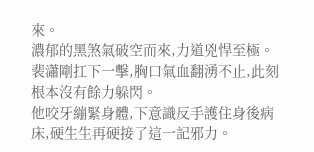來。
濃郁的黑煞氣破空而來,力道兇悍至極。
裴瀟剛扛下一擊,胸口氣血翻湧不止,此刻根本沒有餘力躲閃。
他咬牙繃緊身體,下意識反手護住身後病床,硬生生再硬接了這一記邪力。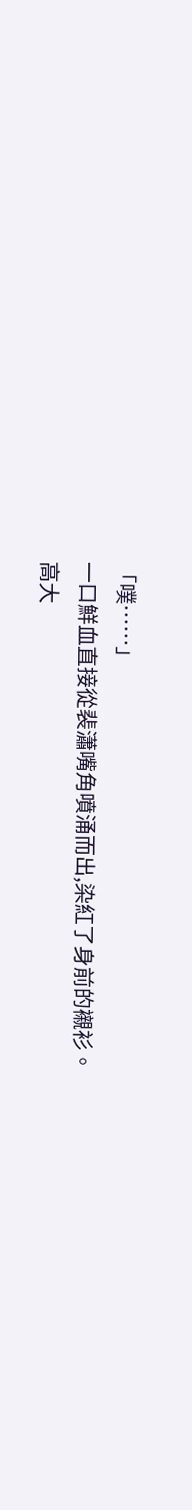「噗……」
一口鮮血直接從裴瀟嘴角噴涌而出,染紅了身前的襯衫。
高大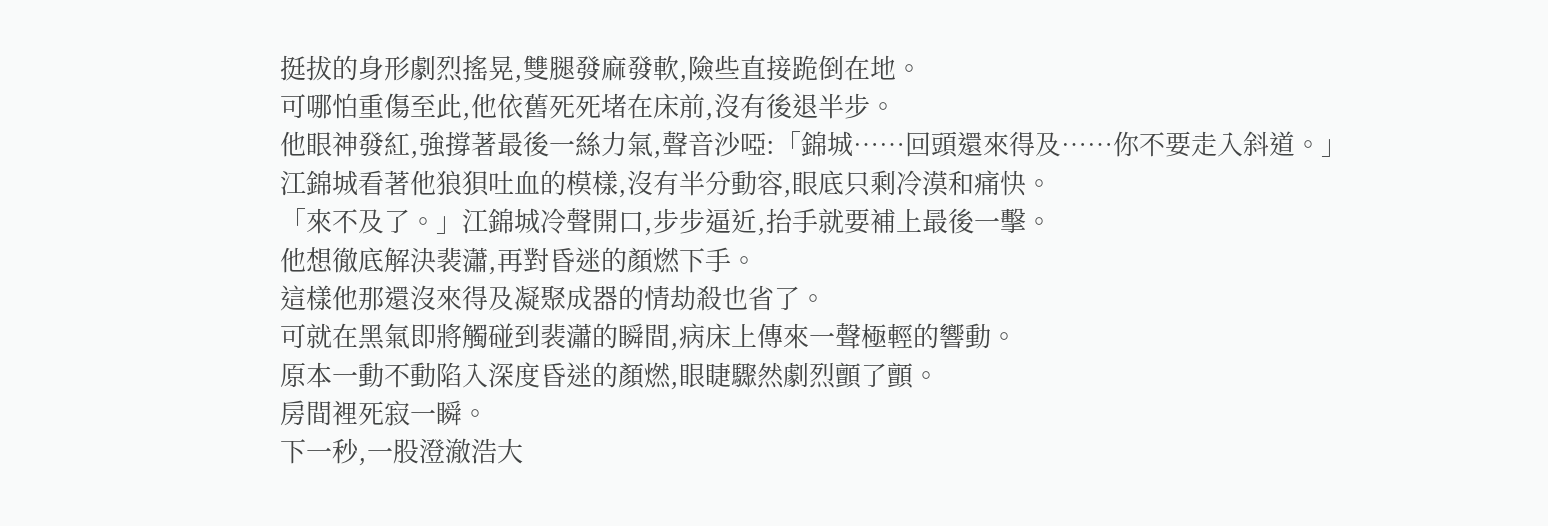挺拔的身形劇烈搖晃,雙腿發麻發軟,險些直接跪倒在地。
可哪怕重傷至此,他依舊死死堵在床前,沒有後退半步。
他眼神發紅,強撐著最後一絲力氣,聲音沙啞:「錦城……回頭還來得及……你不要走入斜道。」
江錦城看著他狼狽吐血的模樣,沒有半分動容,眼底只剩冷漠和痛快。
「來不及了。」江錦城冷聲開口,步步逼近,抬手就要補上最後一擊。
他想徹底解決裴瀟,再對昏迷的顏燃下手。
這樣他那還沒來得及凝聚成器的情劫殺也省了。
可就在黑氣即將觸碰到裴瀟的瞬間,病床上傳來一聲極輕的響動。
原本一動不動陷入深度昏迷的顏燃,眼睫驟然劇烈顫了顫。
房間裡死寂一瞬。
下一秒,一股澄澈浩大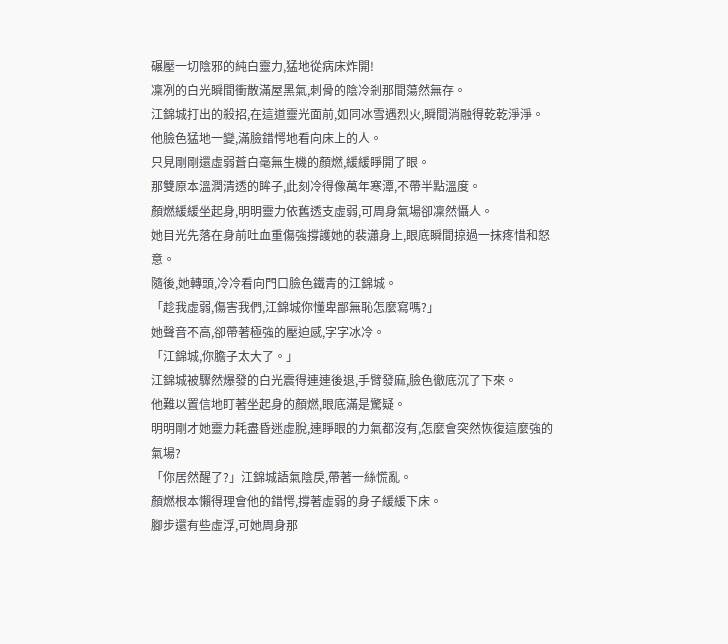碾壓一切陰邪的純白靈力,猛地從病床炸開!
凜冽的白光瞬間衝散滿屋黑氣,刺骨的陰冷剎那間蕩然無存。
江錦城打出的殺招,在這道靈光面前,如同冰雪遇烈火,瞬間消融得乾乾淨淨。
他臉色猛地一變,滿臉錯愕地看向床上的人。
只見剛剛還虛弱蒼白毫無生機的顏燃,緩緩睜開了眼。
那雙原本溫潤清透的眸子,此刻冷得像萬年寒潭,不帶半點溫度。
顏燃緩緩坐起身,明明靈力依舊透支虛弱,可周身氣場卻凜然懾人。
她目光先落在身前吐血重傷強撐護她的裴瀟身上,眼底瞬間掠過一抹疼惜和怒意。
隨後,她轉頭,冷冷看向門口臉色鐵青的江錦城。
「趁我虛弱,傷害我們,江錦城你懂卑鄙無恥怎麼寫嗎?」
她聲音不高,卻帶著極強的壓迫感,字字冰冷。
「江錦城,你膽子太大了。」
江錦城被驟然爆發的白光震得連連後退,手臂發麻,臉色徹底沉了下來。
他難以置信地盯著坐起身的顏燃,眼底滿是驚疑。
明明剛才她靈力耗盡昏迷虛脫,連睜眼的力氣都沒有,怎麼會突然恢復這麼強的氣場?
「你居然醒了?」江錦城語氣陰戾,帶著一絲慌亂。
顏燃根本懶得理會他的錯愕,撐著虛弱的身子緩緩下床。
腳步還有些虛浮,可她周身那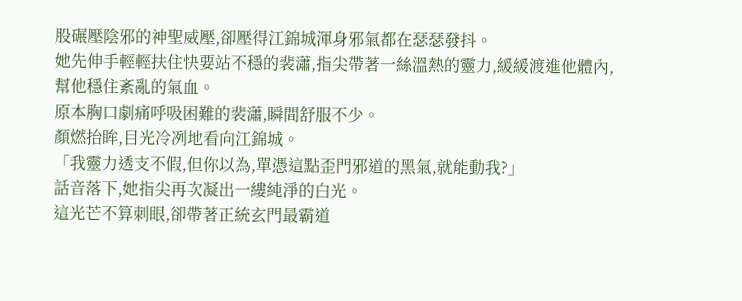股碾壓陰邪的神聖威壓,卻壓得江錦城渾身邪氣都在瑟瑟發抖。
她先伸手輕輕扶住快要站不穩的裴瀟,指尖帶著一絲溫熱的靈力,緩緩渡進他體內,幫他穩住紊亂的氣血。
原本胸口劇痛呼吸困難的裴瀟,瞬間舒服不少。
顏燃抬眸,目光冷冽地看向江錦城。
「我靈力透支不假,但你以為,單憑這點歪門邪道的黑氣,就能動我?」
話音落下,她指尖再次凝出一縷純淨的白光。
這光芒不算刺眼,卻帶著正統玄門最霸道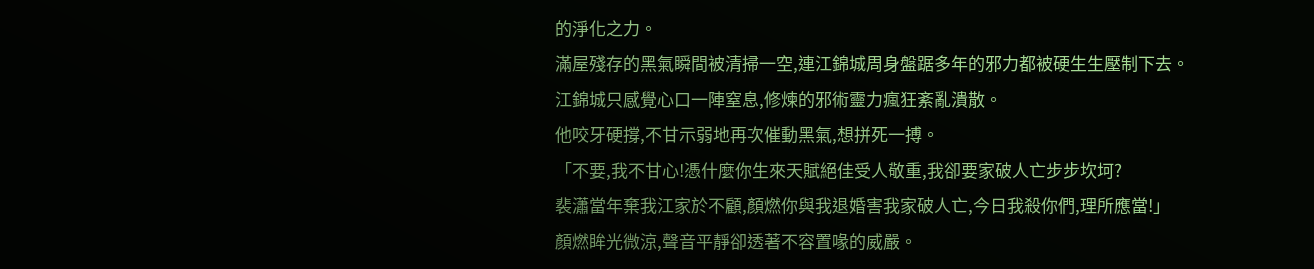的淨化之力。
滿屋殘存的黑氣瞬間被清掃一空,連江錦城周身盤踞多年的邪力都被硬生生壓制下去。
江錦城只感覺心口一陣窒息,修煉的邪術靈力瘋狂紊亂潰散。
他咬牙硬撐,不甘示弱地再次催動黑氣,想拼死一搏。
「不要,我不甘心!憑什麼你生來天賦絕佳受人敬重,我卻要家破人亡步步坎坷?
裴瀟當年棄我江家於不顧,顏燃你與我退婚害我家破人亡,今日我殺你們,理所應當!」
顏燃眸光微涼,聲音平靜卻透著不容置喙的威嚴。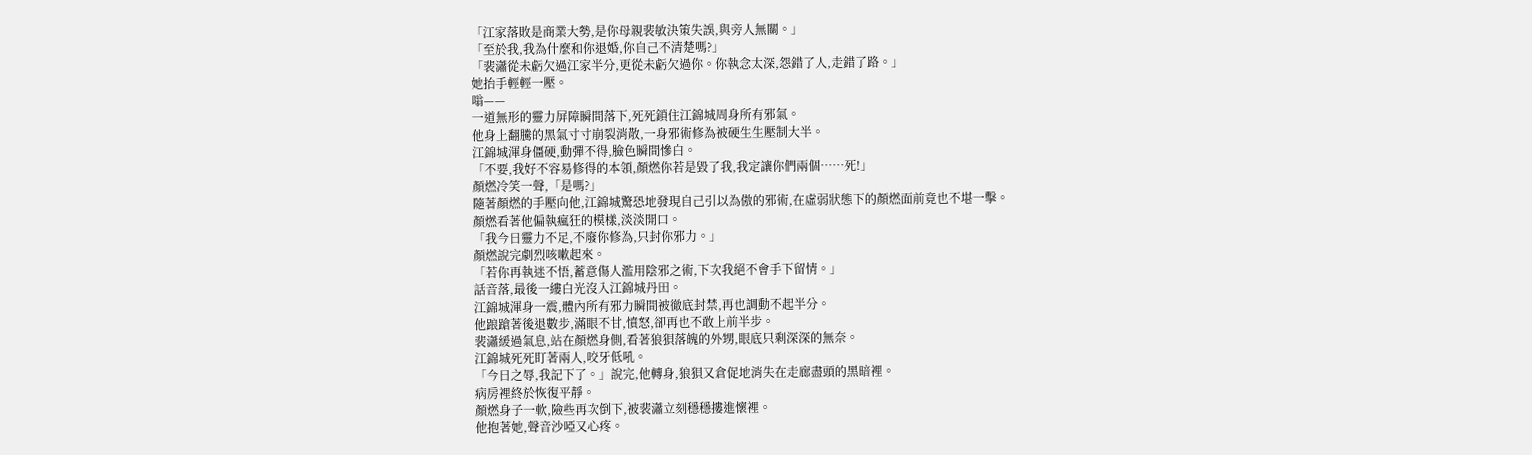「江家落敗是商業大勢,是你母親裴敏決策失誤,與旁人無關。」
「至於我,我為什麼和你退婚,你自己不清楚嗎?」
「裴瀟從未虧欠過江家半分,更從未虧欠過你。你執念太深,怨錯了人,走錯了路。」
她抬手輕輕一壓。
嗡——
一道無形的靈力屏障瞬間落下,死死鎖住江錦城周身所有邪氣。
他身上翻騰的黑氣寸寸崩裂消散,一身邪術修為被硬生生壓制大半。
江錦城渾身僵硬,動彈不得,臉色瞬間慘白。
「不要,我好不容易修得的本領,顏燃你若是毀了我,我定讓你們兩個……死!」
顏燃冷笑一聲,「是嗎?」
隨著顏燃的手壓向他,江錦城驚恐地發現自己引以為傲的邪術,在虛弱狀態下的顏燃面前竟也不堪一擊。
顏燃看著他偏執瘋狂的模樣,淡淡開口。
「我今日靈力不足,不廢你修為,只封你邪力。」
顏燃說完劇烈咳嗽起來。
「若你再執迷不悟,蓄意傷人濫用陰邪之術,下次我絕不會手下留情。」
話音落,最後一縷白光沒入江錦城丹田。
江錦城渾身一震,體內所有邪力瞬間被徹底封禁,再也調動不起半分。
他踉蹌著後退數步,滿眼不甘,憤怒,卻再也不敢上前半步。
裴瀟緩過氣息,站在顏燃身側,看著狼狽落魄的外甥,眼底只剩深深的無奈。
江錦城死死盯著兩人,咬牙低吼。
「今日之辱,我記下了。」說完,他轉身,狼狽又倉促地消失在走廊盡頭的黑暗裡。
病房裡終於恢復平靜。
顏燃身子一軟,險些再次倒下,被裴瀟立刻穩穩摟進懷裡。
他抱著她,聲音沙啞又心疼。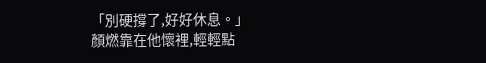「別硬撐了,好好休息。」
顏燃靠在他懷裡,輕輕點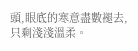頭,眼底的寒意盡數褪去,只剩淺淺溫柔。